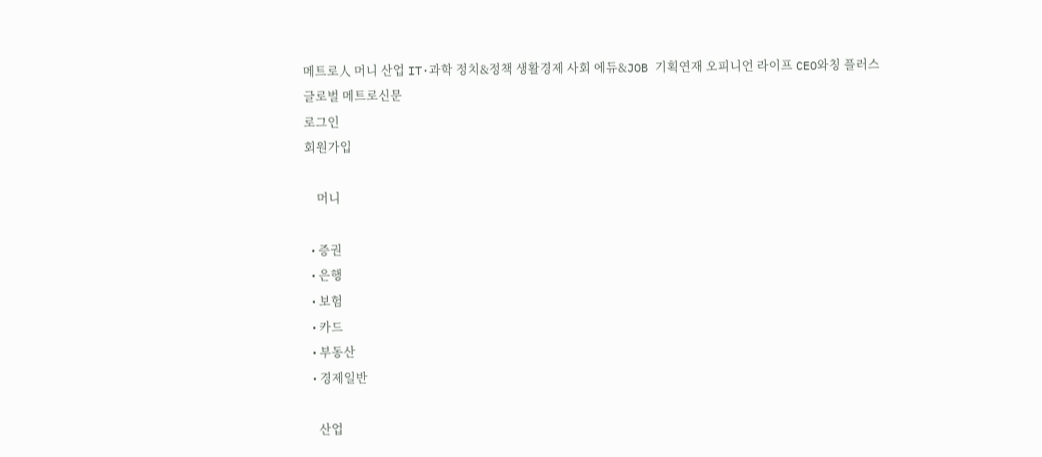메트로人 머니 산업 IT·과학 정치&정책 생활경제 사회 에듀&JOB 기획연재 오피니언 라이프 CEO와칭 플러스
글로벌 메트로신문
로그인
회원가입

    머니

  • 증권
  • 은행
  • 보험
  • 카드
  • 부동산
  • 경제일반

    산업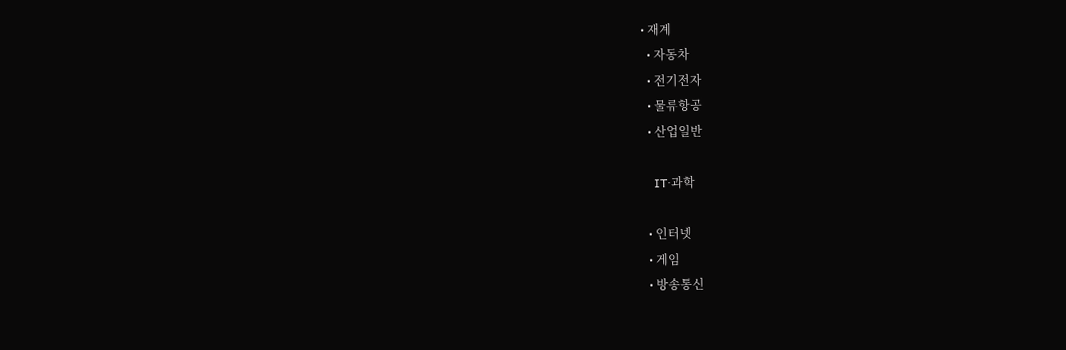• 재계
  • 자동차
  • 전기전자
  • 물류항공
  • 산업일반

    IT·과학

  • 인터넷
  • 게임
  • 방송통신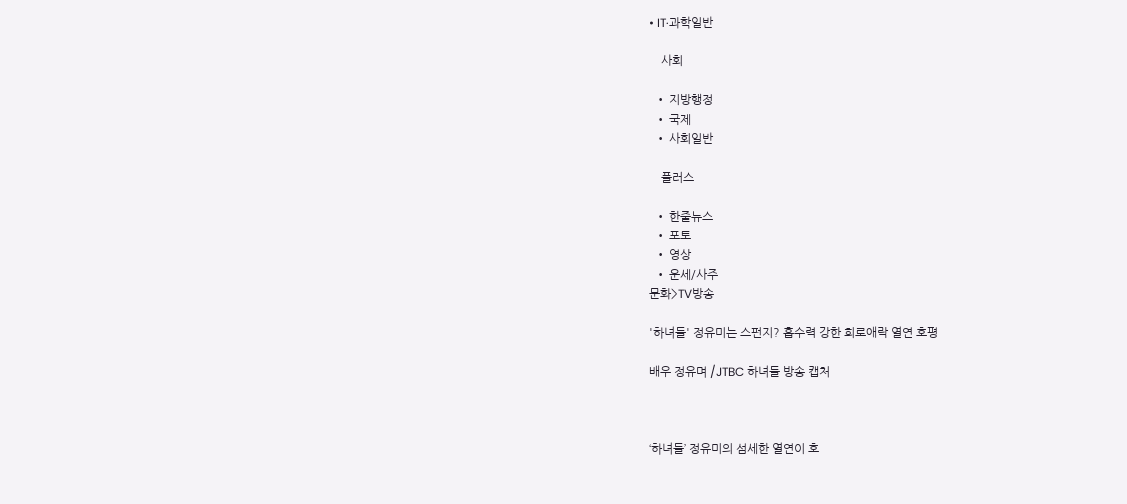• IT·과학일반

    사회

  • 지방행정
  • 국제
  • 사회일반

    플러스

  • 한줄뉴스
  • 포토
  • 영상
  • 운세/사주
문화>TV방송

'하녀들' 정유미는 스펀지? 흡수력 강한 희로애락 열연 호평

배우 정유며 /JTBC 하녀들 방송 캡처



‘하녀들’ 정유미의 섬세한 열연이 호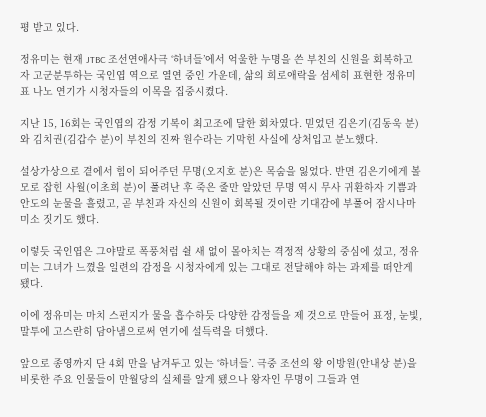평 받고 있다.

정유미는 현재 JTBC 조선연애사극 ‘하녀들’에서 억울한 누명을 쓴 부친의 신원을 회복하고자 고군분투하는 국인엽 역으로 열연 중인 가운데, 삶의 희로애락을 섬세히 표현한 정유미표 나노 연기가 시청자들의 이목을 집중시켰다.

지난 15, 16회는 국인엽의 감정 기복이 최고조에 달한 회차였다. 믿었던 김은기(김동욱 분)와 김치권(김갑수 분)이 부친의 진짜 원수라는 기막힌 사실에 상처입고 분노했다.

설상가상으로 곁에서 힘이 되어주던 무명(오지호 분)은 목숨을 잃었다. 반면 김은기에게 볼모로 잡힌 사월(이초희 분)이 풀려난 후 죽은 줄만 알았던 무명 역시 무사 귀환하자 기쁨과 안도의 눈물을 흘렸고, 곧 부친과 자신의 신원이 회복될 것이란 기대감에 부풀어 잠시나마 미소 짓기도 했다.

이렇듯 국인엽은 그야말로 폭풍처럼 쉴 새 없이 몰아치는 격정적 상황의 중심에 섰고, 정유미는 그녀가 느꼈을 일련의 감정을 시청자에게 있는 그대로 전달해야 하는 과제를 떠안게 됐다.

이에 정유미는 마치 스펀지가 물을 흡수하듯 다양한 감정들을 제 것으로 만들어 표정, 눈빛, 말투에 고스란히 담아냄으로써 연기에 설득력을 더했다.

앞으로 종영까지 단 4회 만을 남겨두고 있는 ‘하녀들’. 극중 조선의 왕 이방원(안내상 분)을 비롯한 주요 인물들이 만월당의 실체를 알게 됐으나 왕자인 무명이 그들과 연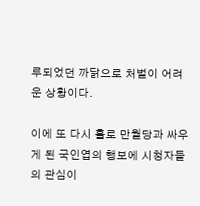루되었던 까닭으로 처벌이 어려운 상황이다.

이에 또 다시 홀로 만월당과 싸우게 된 국인엽의 행보에 시청자들의 관심이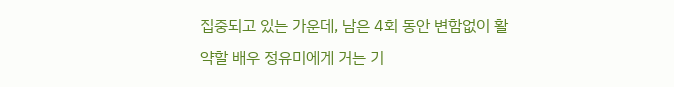집중되고 있는 가운데, 남은 4회 동안 변함없이 활약할 배우 정유미에게 거는 기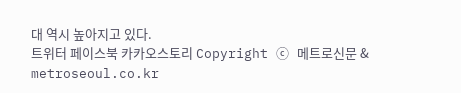대 역시 높아지고 있다.
트위터 페이스북 카카오스토리 Copyright ⓒ 메트로신문 & metroseoul.co.kr